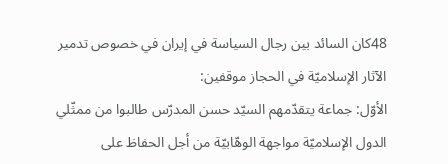48كان السائد بين رجال السياسة في إيران في خصوص تدمير الآثار الإسلاميّة في الحجاز موقفين:
الأوّل: جماعة يتقدّمهم السيّد حسن المدرّس طالبوا من ممثّلي الدول الإسلاميّة مواجهة الوهّابيّة من أجل الحفاظ على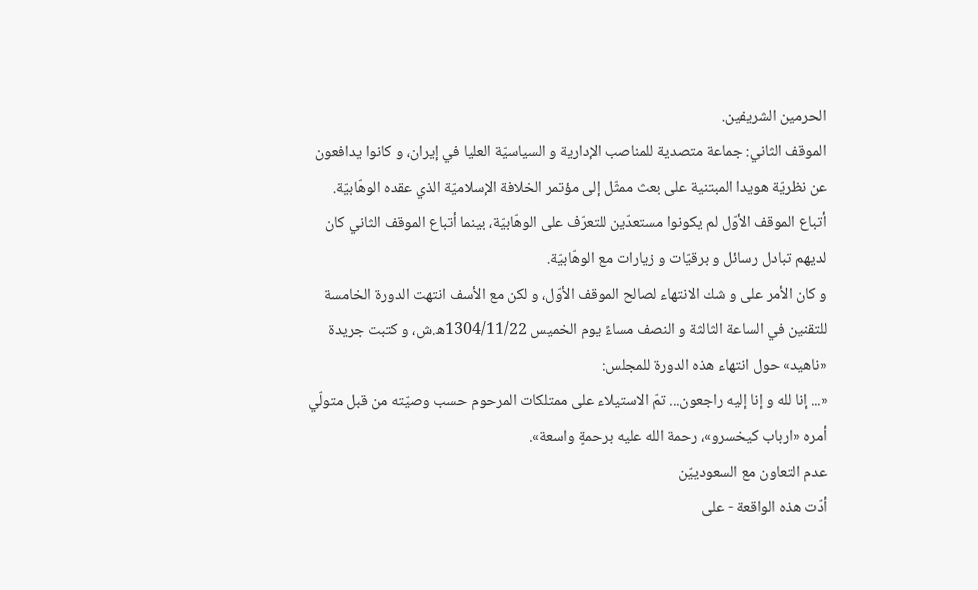الحرمين الشريفين.
الموقف الثاني: جماعة متصدية للمناصب الإدارية و السياسيّة العليا في إيران، و كانوا يدافعون عن نظريّة هويدا المبتنية على بعث ممثّل إلى مؤتمر الخلافة الإسلاميّة الذي عقده الوهّابيّة.
أتباع الموقف الأوّل لم يكونوا مستعدّين للتعرّف على الوهّابيّة، بينما أتباع الموقف الثاني كان لديهم تبادل رسائل و برقيّات و زيارات مع الوهّابيّة.
و كان الأمر على و شك الانتهاء لصالح الموقف الأوّل، و لكن مع الأسف انتهت الدورة الخامسة للتقنين في الساعة الثالثة و النصف مساءً يوم الخميس 1304/11/22ه.ش، و كتبت جريدة «ناهيد» حول انتهاء هذه الدورة للمجلس:
«... إنا لله و إنا إليه راجعون... تمّ الاستيلاء على ممتلكات المرحوم حسب وصيّته من قبل متولّي أمره «ارباب كيخسرو»، رحمة الله عليه برحمةٍ واسعة».
عدم التعاون مع السعودييّن
أدّت هذه الواقعة - على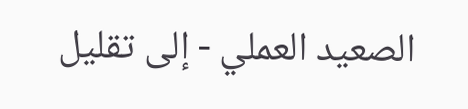الصعيد العملي - إلى تقليل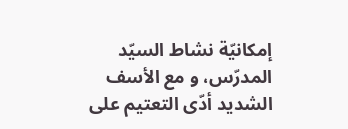إمكانيّة نشاط السيّد المدرّس، و مع الأسف الشديد أدّى التعتيم على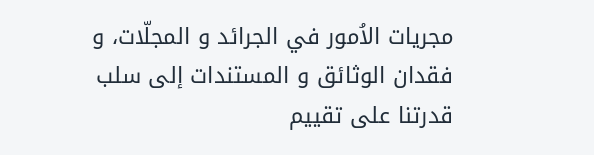مجريات الاُمور في الجرائد و المجلّات، و فقدان الوثائق و المستندات إلى سلب قدرتنا على تقييم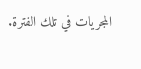المجريات في تلك الفترة.